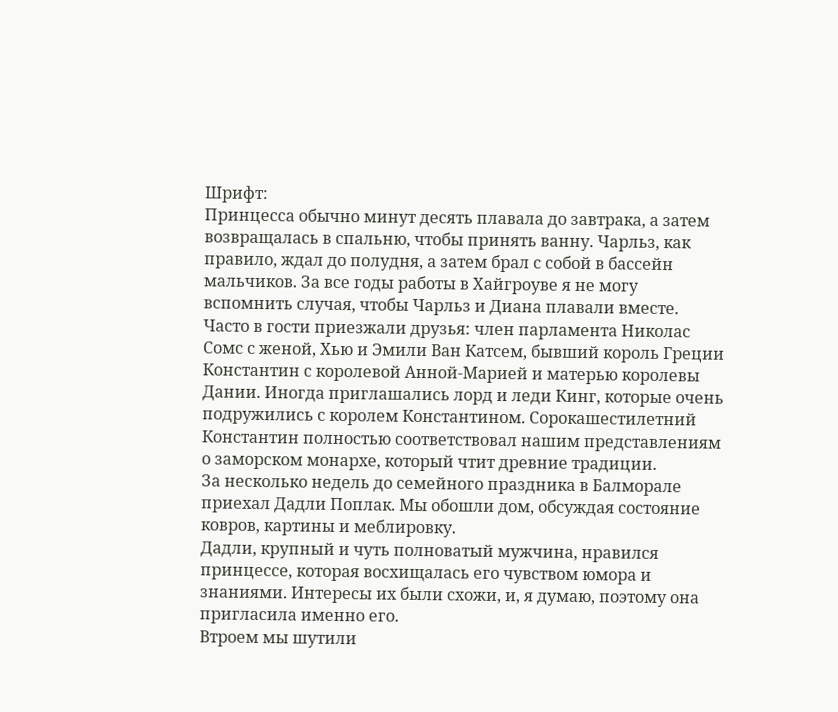Шрифт:
Принцесса обычно минут десять плавала до завтрака, а затем возвращалась в спальню, чтобы принять ванну. Чарльз, как правило, ждал до полудня, а затем брал с собой в бассейн мальчиков. За все годы работы в Хайгроуве я не могу вспомнить случая, чтобы Чарльз и Диана плавали вместе.
Часто в гости приезжали друзья: член парламента Николас Сомс с женой, Хью и Эмили Ван Катсем, бывший король Греции Константин с королевой Анной-Марией и матерью королевы Дании. Иногда приглашались лорд и леди Кинг, которые очень подружились с королем Константином. Сорокашестилетний Константин полностью соответствовал нашим представлениям о заморском монархе, который чтит древние традиции.
За несколько недель до семейного праздника в Балморале приехал Дадли Поплак. Мы обошли дом, обсуждая состояние ковров, картины и меблировку.
Дадли, крупный и чуть полноватый мужчина, нравился принцессе, которая восхищалась его чувством юмора и знаниями. Интересы их были схожи, и, я думаю, поэтому она пригласила именно его.
Втроем мы шутили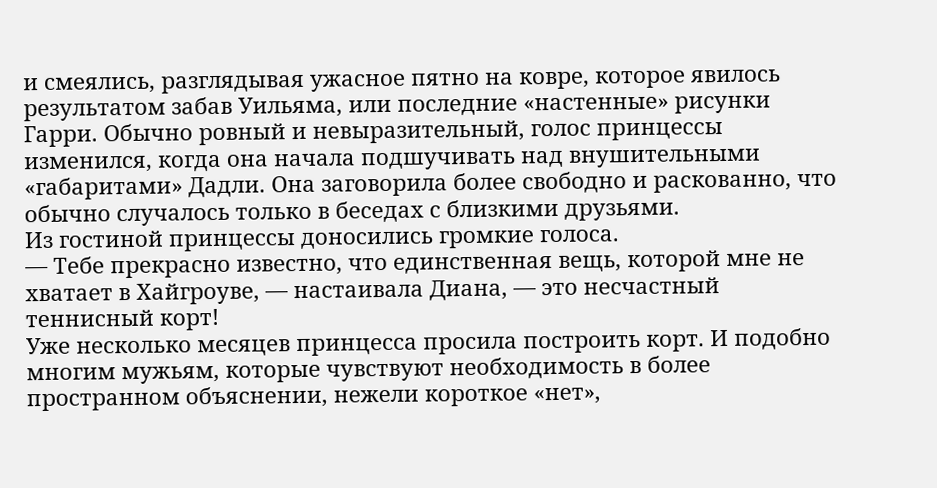и смеялись, разглядывая ужасное пятно на ковре, которое явилось результатом забав Уильяма, или последние «настенные» рисунки Гарри. Обычно ровный и невыразительный, голос принцессы изменился, когда она начала подшучивать над внушительными «габаритами» Дадли. Она заговорила более свободно и раскованно, что обычно случалось только в беседах с близкими друзьями.
Из гостиной принцессы доносились громкие голоса.
— Тебе прекрасно известно, что единственная вещь, которой мне не хватает в Хайгроуве, — настаивала Диана, — это несчастный теннисный корт!
Уже несколько месяцев принцесса просила построить корт. И подобно многим мужьям, которые чувствуют необходимость в более пространном объяснении, нежели короткое «нет»,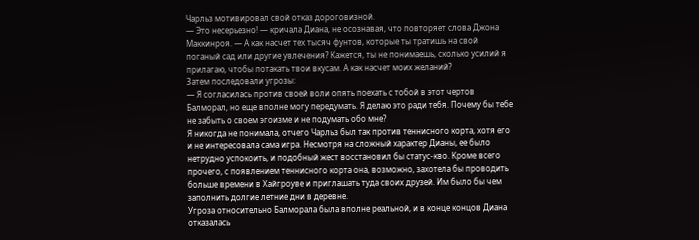Чарльз мотивировал свой отказ дороговизной.
— Это несерьезно! — кричала Диана, не осознавая, что повторяет слова Джона Маккинроя. — А как насчет тех тысяч фунтов, которые ты тратишь на свой поганый сад или другие увлечения? Кажется, ты не понимаешь, сколько усилий я прилагаю, чтобы потакать твои вкусам. А как насчет моих желаний?
Затем последовали угрозы:
— Я согласилась против своей воли опять поехать с тобой в этот чертов Балморал, но еще вполне могу передумать. Я делаю это ради тебя. Почему бы тебе не забыть о своем эгоизме и не подумать обо мне?
Я никогда не понимала, отчего Чарльз был так против теннисного корта, хотя его и не интересовала сама игра. Несмотря на сложный характер Дианы, ее было нетрудно успокоить, и подобный жест восстановил бы статус-кво. Кроме всего прочего, с появлением теннисного корта она, возможно, захотела бы проводить больше времени в Хайгроуве и приглашать туда своих друзей. Им было бы чем заполнить долгие летние дни в деревне.
Угроза относительно Балморала была вполне реальной, и в конце концов Диана отказалась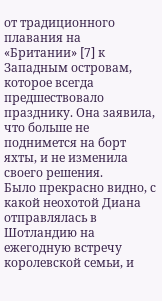от традиционного плавания на «Британии» [7] к Западным островам, которое всегда предшествовало празднику. Она заявила, что больше не поднимется на борт яхты, и не изменила своего решения.
Было прекрасно видно, с какой неохотой Диана отправлялась в Шотландию на ежегодную встречу королевской семьи, и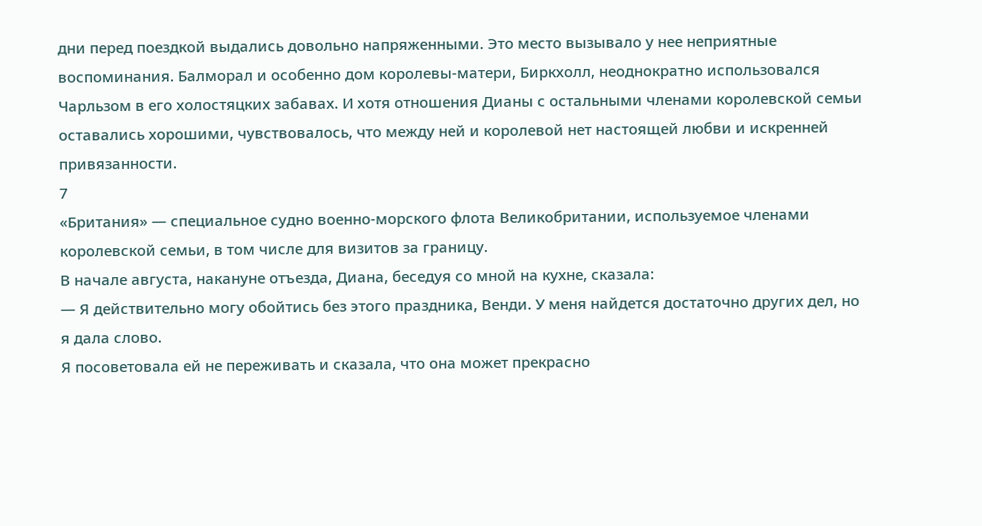дни перед поездкой выдались довольно напряженными. Это место вызывало у нее неприятные воспоминания. Балморал и особенно дом королевы-матери, Биркхолл, неоднократно использовался Чарльзом в его холостяцких забавах. И хотя отношения Дианы с остальными членами королевской семьи оставались хорошими, чувствовалось, что между ней и королевой нет настоящей любви и искренней привязанности.
7
«Британия» — специальное судно военно-морского флота Великобритании, используемое членами королевской семьи, в том числе для визитов за границу.
В начале августа, накануне отъезда, Диана, беседуя со мной на кухне, сказала:
— Я действительно могу обойтись без этого праздника, Венди. У меня найдется достаточно других дел, но я дала слово.
Я посоветовала ей не переживать и сказала, что она может прекрасно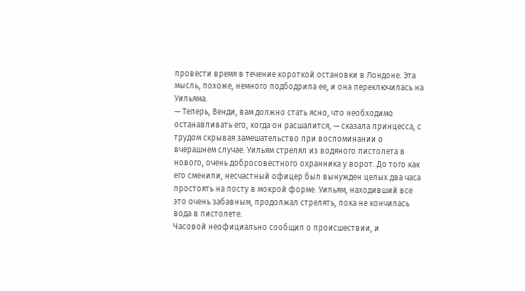провести время в течение короткой остановки в Лондоне. Эта мысль, похоже, немного подбодрила ее, и она переключилась на Уильяма.
— Теперь, Венди, вам должно стать ясно, что необходимо останавливать его, когда он расшалится, — сказала принцесса, с трудом скрывая замешательство при воспоминании о вчерашнем случае. Уильям стрелял из водяного пистолета в нового, очень добросовестного охранника у ворот. До того как его сменили, несчастный офицер был вынужден целых два часа простоять на посту в мокрой форме. Уильям, находивший все это очень забавным, продолжал стрелять, пока не кончилась вода в пистолете.
Часовой неофициально сообщил о происшествии, и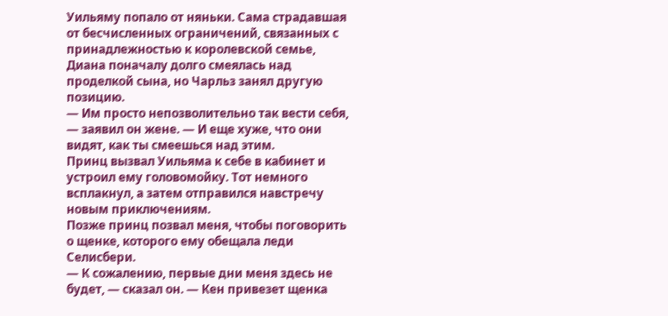Уильяму попало от няньки. Сама страдавшая от бесчисленных ограничений, связанных с принадлежностью к королевской семье, Диана поначалу долго смеялась над проделкой сына, но Чарльз занял другую позицию.
— Им просто непозволительно так вести себя, — заявил он жене. — И еще хуже, что они видят, как ты смеешься над этим.
Принц вызвал Уильяма к себе в кабинет и устроил ему головомойку. Тот немного всплакнул, а затем отправился навстречу новым приключениям.
Позже принц позвал меня, чтобы поговорить о щенке, которого ему обещала леди Селисбери.
— К сожалению, первые дни меня здесь не будет, — сказал он. — Кен привезет щенка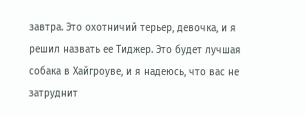завтра. Это охотничий терьер, девочка, и я решил назвать ее Тиджер. Это будет лучшая собака в Хайгроуве, и я надеюсь, что вас не затруднит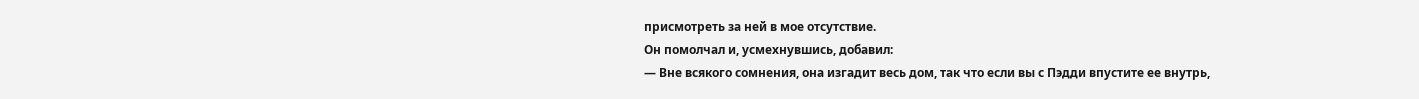присмотреть за ней в мое отсутствие.
Он помолчал и, усмехнувшись, добавил:
— Вне всякого сомнения, она изгадит весь дом, так что если вы с Пэдди впустите ее внутрь,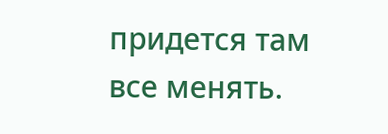придется там все менять.